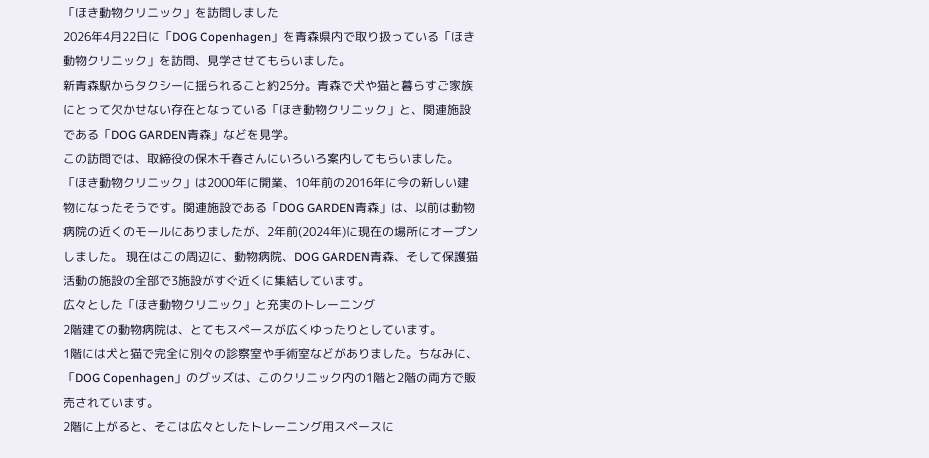「ほき動物クリニック」を訪問しました
2026年4月22日に「DOG Copenhagen」を青森県内で取り扱っている「ほき動物クリニック」を訪問、見学させてもらいました。
新青森駅からタクシーに揺られること約25分。青森で犬や猫と暮らすご家族にとって欠かせない存在となっている「ほき動物クリニック」と、関連施設である「DOG GARDEN青森」などを見学。
この訪問では、取締役の保木千春さんにいろいろ案内してもらいました。
「ほき動物クリニック」は2000年に開業、10年前の2016年に今の新しい建物になったそうです。関連施設である「DOG GARDEN青森」は、以前は動物病院の近くのモールにありましたが、2年前(2024年)に現在の場所にオープンしました。 現在はこの周辺に、動物病院、DOG GARDEN青森、そして保護猫活動の施設の全部で3施設がすぐ近くに集結しています。
広々とした「ほき動物クリニック」と充実のトレーニング
2階建ての動物病院は、とてもスペースが広くゆったりとしています。
1階には犬と猫で完全に別々の診察室や手術室などがありました。ちなみに、「DOG Copenhagen」のグッズは、このクリニック内の1階と2階の両方で販売されています。
2階に上がると、そこは広々としたトレーニング用スペースに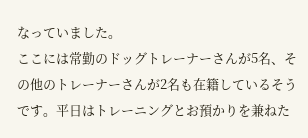なっていました。
ここには常勤のドッグトレーナーさんが5名、その他のトレーナーさんが2名も在籍しているそうです。平日はトレーニングとお預かりを兼ねた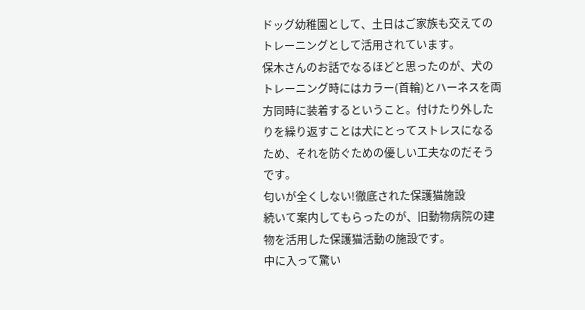ドッグ幼稚園として、土日はご家族も交えてのトレーニングとして活用されています。
保木さんのお話でなるほどと思ったのが、犬のトレーニング時にはカラー(首輪)とハーネスを両方同時に装着するということ。付けたり外したりを繰り返すことは犬にとってストレスになるため、それを防ぐための優しい工夫なのだそうです。
匂いが全くしない!徹底された保護猫施設
続いて案内してもらったのが、旧動物病院の建物を活用した保護猫活動の施設です。
中に入って驚い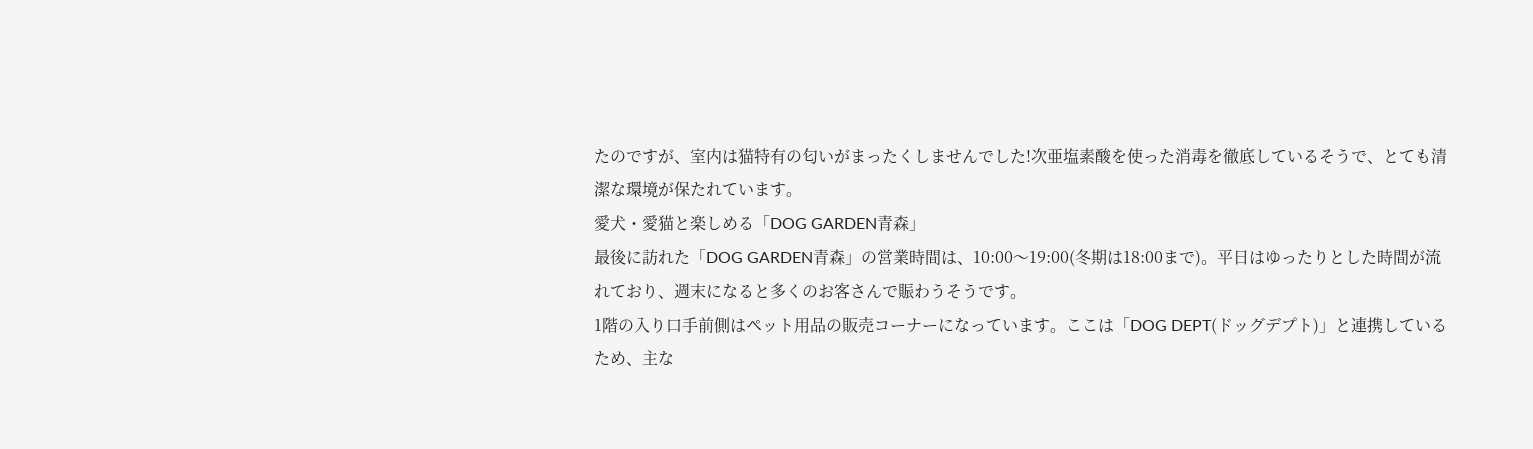たのですが、室内は猫特有の匂いがまったくしませんでした!次亜塩素酸を使った消毒を徹底しているそうで、とても清潔な環境が保たれています。
愛犬・愛猫と楽しめる「DOG GARDEN青森」
最後に訪れた「DOG GARDEN青森」の営業時間は、10:00〜19:00(冬期は18:00まで)。平日はゆったりとした時間が流れており、週末になると多くのお客さんで賑わうそうです。
1階の入り口手前側はペット用品の販売コーナーになっています。ここは「DOG DEPT(ドッグデプト)」と連携しているため、主な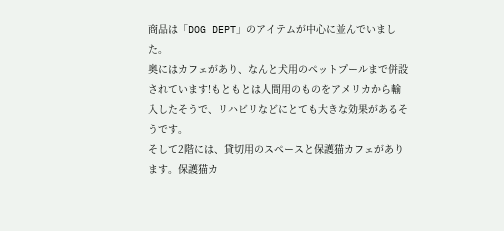商品は「DOG DEPT」のアイテムが中心に並んでいました。
奥にはカフェがあり、なんと犬用のペットプールまで併設されています!もともとは人間用のものをアメリカから輸入したそうで、リハビリなどにとても大きな効果があるそうです。
そして2階には、貸切用のスペースと保護猫カフェがあります。保護猫カ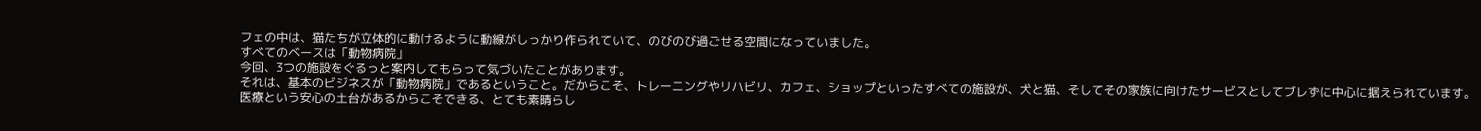フェの中は、猫たちが立体的に動けるように動線がしっかり作られていて、のびのび過ごせる空間になっていました。
すべてのベースは「動物病院」
今回、3つの施設をぐるっと案内してもらって気づいたことがあります。
それは、基本のビジネスが「動物病院」であるということ。だからこそ、トレーニングやリハビリ、カフェ、ショップといったすべての施設が、犬と猫、そしてその家族に向けたサービスとしてブレずに中心に据えられています。
医療という安心の土台があるからこそできる、とても素晴らし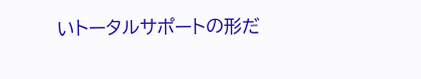いトータルサポートの形だ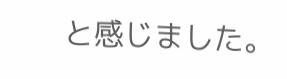と感じました。